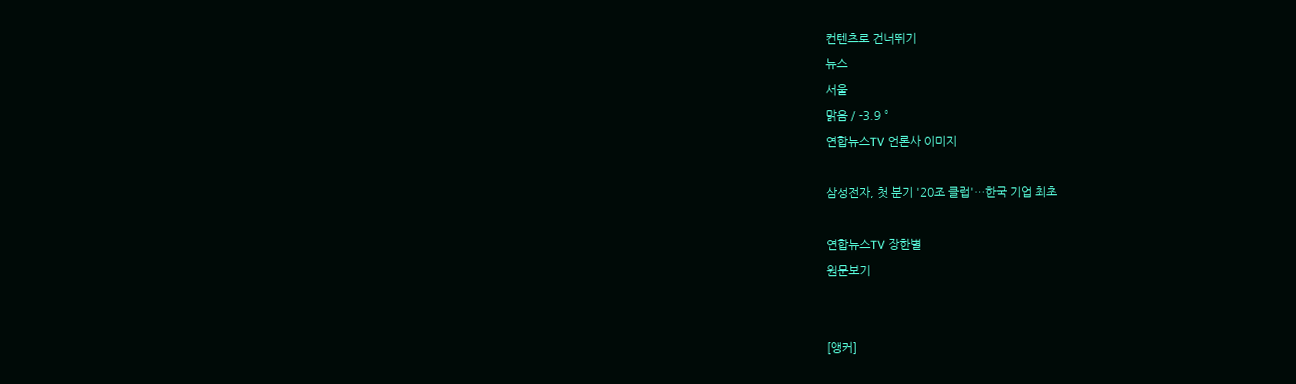컨텐츠로 건너뛰기
뉴스
서울
맑음 / -3.9 °
연합뉴스TV 언론사 이미지

삼성전자, 첫 분기 '20조 클럽'…한국 기업 최초

연합뉴스TV 장한별
원문보기


[앵커]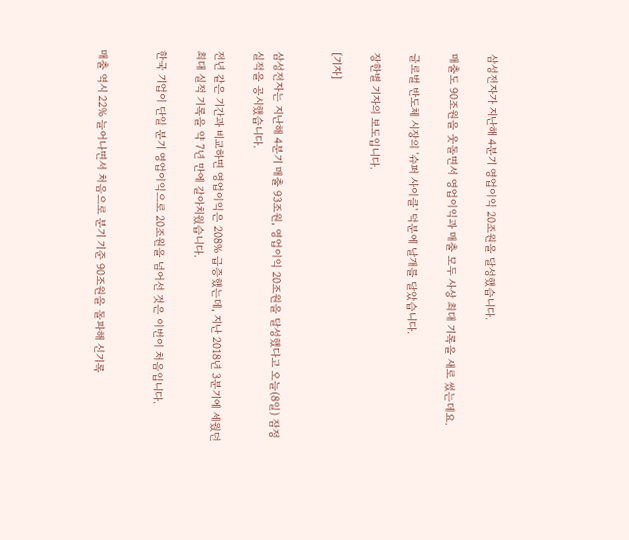삼성전자가 지난해 4분기 영업이익 20조원을 달성했습니다.

매출도 90조원을 웃돌면서 영업이익과 매출 모두 사상 최대 기록을 새로 썼는데요.

글로벌 반도체 시장의 '슈퍼 사이클' 덕분에 날개를 달았습니다.

장한별 기자의 보도입니다.

[기자]


삼성전자는 지난해 4분기 매출 93조원, 영업이익 20조원을 달성했다고 오늘(8일) 잠정 실적을 공시했습니다.

전년 같은 기간과 비교하면 영업이익은 208% 급증했는데, 지난 2018년 3분기에 세웠던 최대 실적 기록을 약 7년 만에 갈아치웠습니다.

한국 기업이 단일 분기 영업이익으로 20조원을 넘어선 것은 이번이 처음입니다.


매출 역시 22% 늘어나면서 처음으로 분기 기준 90조원을 돌파해 신기록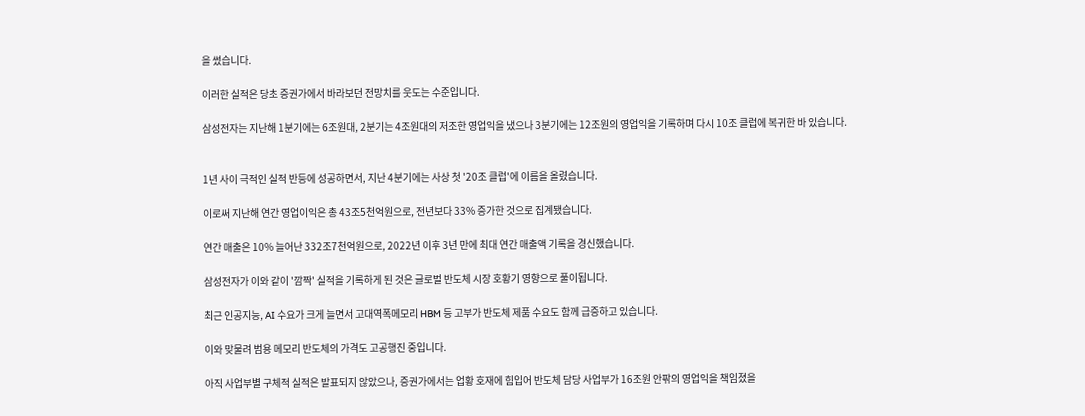을 썼습니다.

이러한 실적은 당초 증권가에서 바라보던 전망치를 웃도는 수준입니다.

삼성전자는 지난해 1분기에는 6조원대, 2분기는 4조원대의 저조한 영업익을 냈으나 3분기에는 12조원의 영업익을 기록하며 다시 10조 클럽에 복귀한 바 있습니다.


1년 사이 극적인 실적 반등에 성공하면서, 지난 4분기에는 사상 첫 '20조 클럽'에 이름을 올렸습니다.

이로써 지난해 연간 영업이익은 총 43조5천억원으로, 전년보다 33% 증가한 것으로 집계됐습니다.

연간 매출은 10% 늘어난 332조7천억원으로, 2022년 이후 3년 만에 최대 연간 매출액 기록을 경신했습니다.

삼성전자가 이와 같이 '깜짝' 실적을 기록하게 된 것은 글로벌 반도체 시장 호황기 영향으로 풀이됩니다.

최근 인공지능, AI 수요가 크게 늘면서 고대역폭메모리 HBM 등 고부가 반도체 제품 수요도 함께 급증하고 있습니다.

이와 맞물려 범용 메모리 반도체의 가격도 고공행진 중입니다.

아직 사업부별 구체적 실적은 발표되지 않았으나, 증권가에서는 업황 호재에 힘입어 반도체 담당 사업부가 16조원 안팎의 영업익을 책임졌을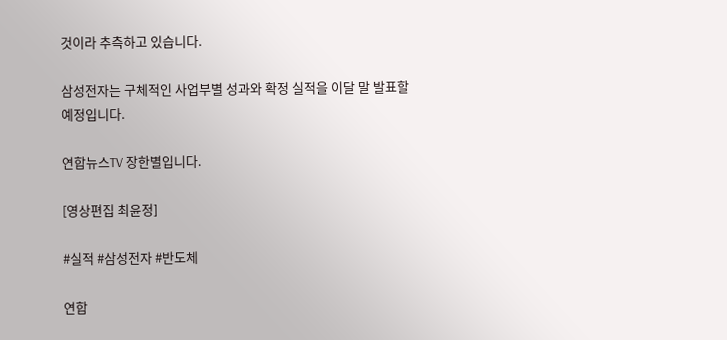것이라 추측하고 있습니다.

삼성전자는 구체적인 사업부별 성과와 확정 실적을 이달 말 발표할 예정입니다.

연합뉴스TV 장한별입니다.

[영상편집 최윤정]

#실적 #삼성전자 #반도체

연합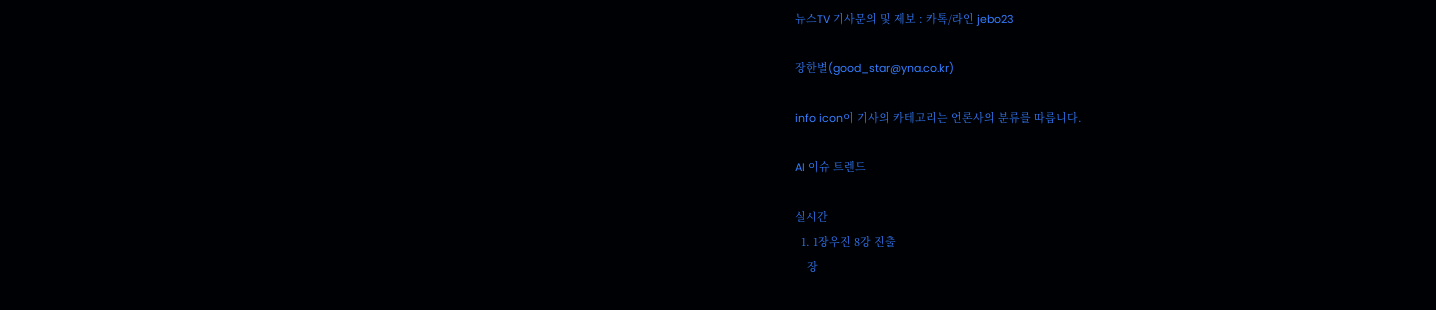뉴스TV 기사문의 및 제보 : 카톡/라인 jebo23

장한별(good_star@yna.co.kr)

info icon이 기사의 카테고리는 언론사의 분류를 따릅니다.

AI 이슈 트렌드

실시간
  1. 1장우진 8강 진출
    장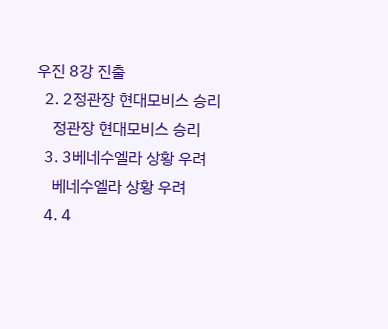우진 8강 진출
  2. 2정관장 현대모비스 승리
    정관장 현대모비스 승리
  3. 3베네수엘라 상황 우려
    베네수엘라 상황 우려
  4. 4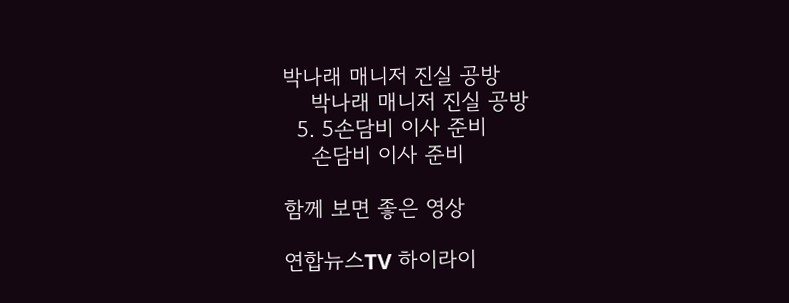박나래 매니저 진실 공방
    박나래 매니저 진실 공방
  5. 5손담비 이사 준비
    손담비 이사 준비

함께 보면 좋은 영상

연합뉴스TV 하이라이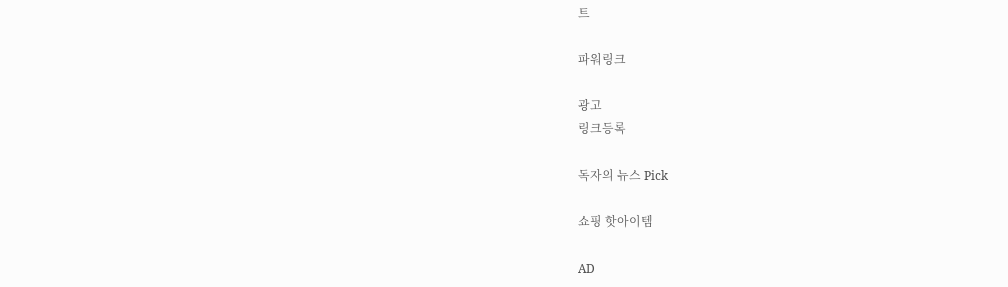트

파워링크

광고
링크등록

독자의 뉴스 Pick

쇼핑 핫아이템

AD